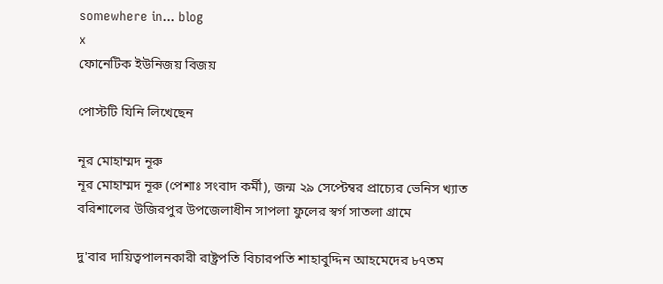somewhere in... blog
x
ফোনেটিক ইউনিজয় বিজয়

পোস্টটি যিনি লিখেছেন

নূর মোহাম্মদ নূরু
নূর মোহাম্মদ নূরু (পেশাঃ সংবাদ কর্মী), জন্ম ২৯ সেপ্টেম্বর প্রাচ্যের ভেনিস খ্যাত বরিশালের উজিরপুর উপজেলাধীন সাপলা ফুলের স্বর্গ সাতলা গ্রামে

দু'বার দায়িত্বপালনকারী রাষ্ট্রপতি বিচারপতি শাহাবুদ্দিন আহমেদের ৮৭তম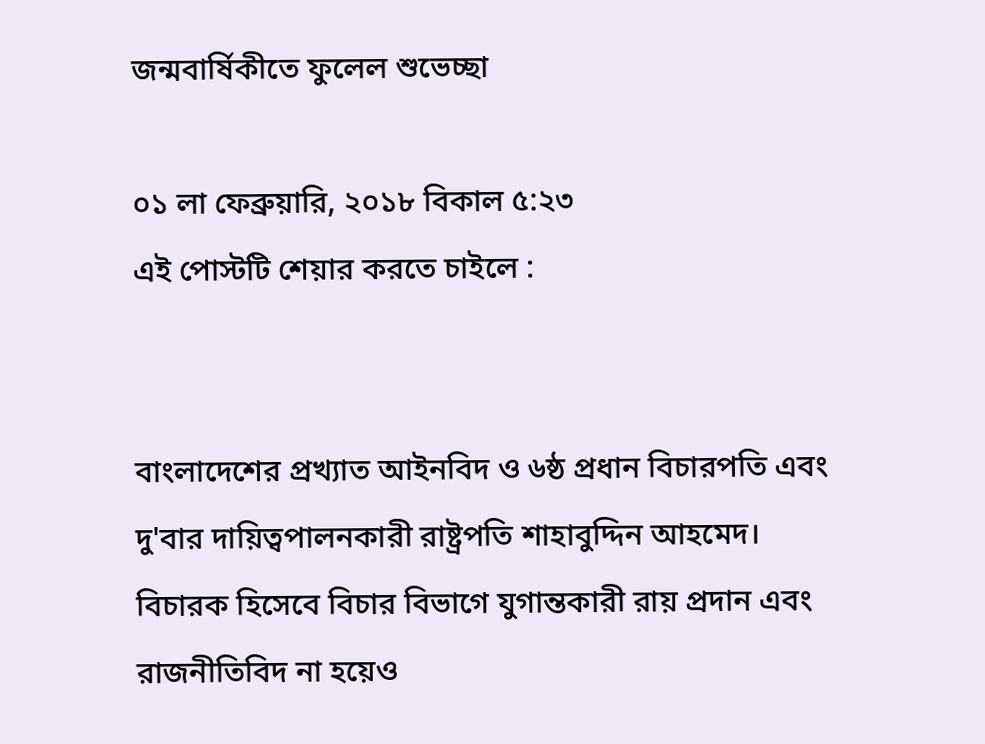জন্মবার্ষিকীতে ফুলেল শুভেচ্ছা

০১ লা ফেব্রুয়ারি, ২০১৮ বিকাল ৫:২৩
এই পোস্টটি শেয়ার করতে চাইলে :


বাংলাদেশের প্রখ্যাত আইনবিদ ও ৬ষ্ঠ প্রধান বিচারপতি এবং দু'বার দায়িত্বপালনকারী রাষ্ট্রপতি শাহাবুদ্দিন আহমেদ। বিচারক হিসেবে বিচার বিভাগে যুগান্তকারী রায় প্রদান এবং রাজনীতিবিদ না হয়েও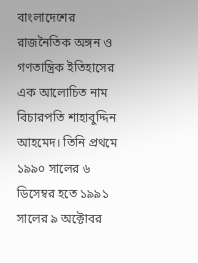বাংলাদেশের রাজনৈতিক অঙ্গন ও গণতান্ত্রিক ইতিহাসের এক আলোচিত নাম বিচারপতি শাহাবুদ্দিন আহমেদ। তিনি প্রথমে ১৯৯০ সালের ৬ ডিসেম্বর হতে ১৯৯১ সালের ৯ অক্টোবর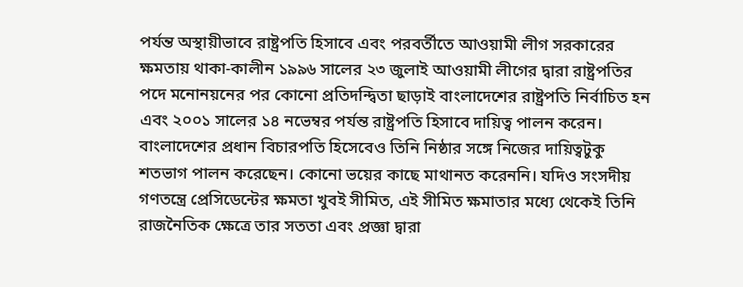পর্যন্ত অস্থায়ীভাবে রাষ্ট্রপতি হিসাবে এবং পরবর্তীতে আওয়ামী লীগ সরকারের ক্ষমতায় থাকা-কালীন ১৯৯৬ সালের ২৩ জুলাই আওয়ামী লীগের দ্বারা রাষ্ট্রপতির পদে মনোনয়নের পর কোনো প্রতিদন্দ্বিতা ছাড়াই বাংলাদেশের রাষ্ট্রপতি নির্বাচিত হন এবং ২০০১ সালের ১৪ নভেম্বর পর্যন্ত রাষ্ট্রপতি হিসাবে দায়িত্ব পালন করেন। বাংলাদেশের প্রধান বিচারপতি হিসেবেও তিনি নিষ্ঠার সঙ্গে নিজের দায়িত্বটুকু শতভাগ পালন করেছেন। কোনো ভয়ের কাছে মাথানত করেননি। যদিও সংসদীয় গণতন্ত্রে প্রেসিডেন্টের ক্ষমতা খুবই সীমিত, এই সীমিত ক্ষমাতার মধ্যে থেকেই তিনি রাজনৈতিক ক্ষেত্রে তার সততা এবং প্রজ্ঞা দ্বারা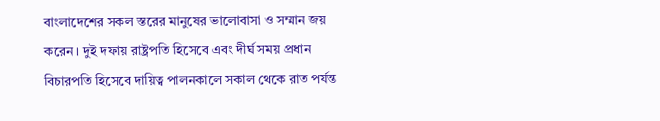বাংলাদেশের সকল স্তরের মানুষের ভালোবাসা ও সম্মান জয় করেন। দুই দফায় রাষ্ট্রপতি হিসেবে এবং দীর্ঘ সময় প্রধান বিচারপতি হিসেবে দায়িত্ব পালনকালে সকাল থেকে রাত পর্যন্ত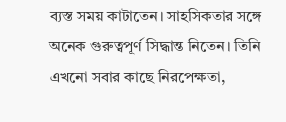ব্যস্ত সময় কাটাতেন। সাহসিকতার সঙ্গে অনেক গুরুত্বপূর্ণ সিদ্ধান্ত নিতেন। তিনি এখনো সবার কাছে নিরপেক্ষতা,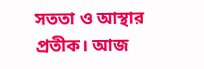সততা ও আস্থার প্রতীক। আজ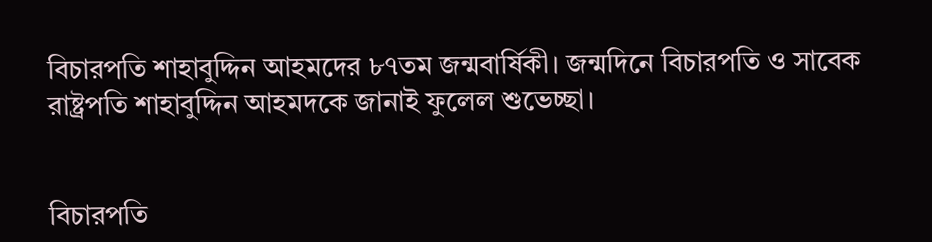বিচারপতি শাহাবুদ্দিন আহমদের ৮৭তম জন্মবার্ষিকী। জন্মদিনে বিচারপতি ও সাবেক রাষ্ট্রপতি শাহাবুদ্দিন আহমদকে জানাই ফুলেল শুভেচ্ছা।


বিচারপতি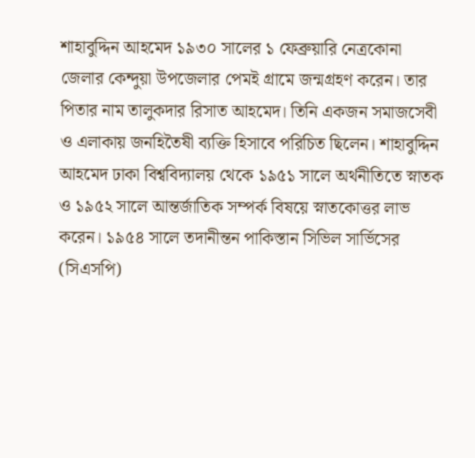শাহাবুদ্দিন আহমেদ ১৯৩০ সালের ১ ফেব্রুয়ারি নেত্রকোনা জেলার কেন্দুয়া উপজেলার পেমই গ্রামে জন্মগ্রহণ করেন। তার পিতার নাম তালুকদার রিসাত আহমেদ। তিনি একজন সমাজসেবী ও এলাকায় জনহিতৈষী ব্যক্তি হিসাবে পরিচিত ছিলেন। শাহাবুদ্দিন আহমেদ ঢাকা বিশ্ববিদ্যালয় থেকে ১৯৫১ সালে অর্থনীতিতে স্নাতক ও ১৯৫২ সালে আন্তর্জাতিক সম্পর্ক বিষয়ে স্নাতকোত্তর লাভ করেন। ১৯৫৪ সালে তদানীন্তন পাকিস্তান সিভিল সার্ভিসের (সিএসপি)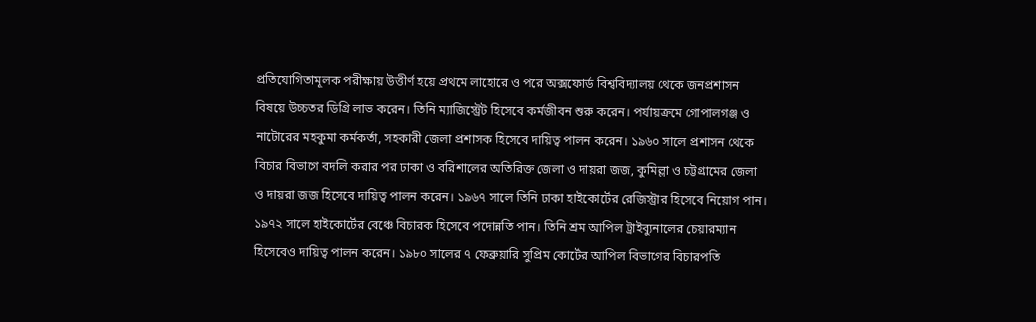প্রতিযোগিতামূলক পরীক্ষায় উত্তীর্ণ হয়ে প্রথমে লাহোরে ও পরে অক্সফোর্ড বিশ্ববিদ্যালয় থেকে জনপ্রশাসন বিষয়ে উচ্চতর ডিগ্রি লাভ করেন। তিনি ম্যাজিস্ট্রেট হিসেবে কর্মজীবন শুরু করেন। পর্যায়ক্রমে গোপালগঞ্জ ও নাটোরের মহকুমা কর্মকর্তা, সহকারী জেলা প্রশাসক হিসেবে দায়িত্ব পালন করেন। ১৯৬০ সালে প্রশাসন থেকে বিচার বিভাগে বদলি করার পর ঢাকা ও বরিশালের অতিরিক্ত জেলা ও দায়রা জজ, কুমিল্লা ও চট্টগ্রামের জেলা ও দায়রা জজ হিসেবে দায়িত্ব পালন করেন। ১৯৬৭ সালে তিনি ঢাকা হাইকোর্টের রেজিস্ট্রার হিসেবে নিয়োগ পান। ১৯৭২ সালে হাইকোর্টের বেঞ্চে বিচারক হিসেবে পদোন্নতি পান। তিনি শ্রম আপিল ট্রাইব্যুনালের চেয়ারম্যান হিসেবেও দায়িত্ব পালন করেন। ১৯৮০ সালের ৭ ফেব্রুয়ারি সুপ্রিম কোর্টের আপিল বিভাগের বিচারপতি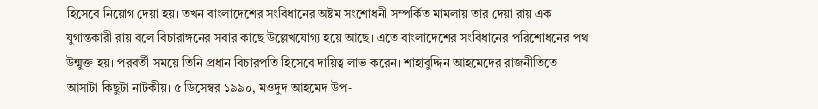হিসেবে নিয়োগ দেয়া হয়। তখন বাংলাদেশের সংবিধানের অষ্টম সংশোধনী সম্পর্কিত মামলায় তার দেয়া রায় এক যুগান্তকারী রায় বলে বিচারাঙ্গনের সবার কাছে উল্লেখযোগ্য হয়ে আছে। এতে বাংলাদেশের সংবিধানের পরিশোধনের পথ উন্মুক্ত হয়। পরবর্তী সময়ে তিনি প্রধান বিচারপতি হিসেবে দায়িত্ব লাভ করেন। শাহাবুদ্দিন আহমেদের রাজনীতিতে আসাটা কিছুটা নাটকীয়। ৫ ডিসেম্বর ১৯৯০, মওদুদ আহমেদ উপ-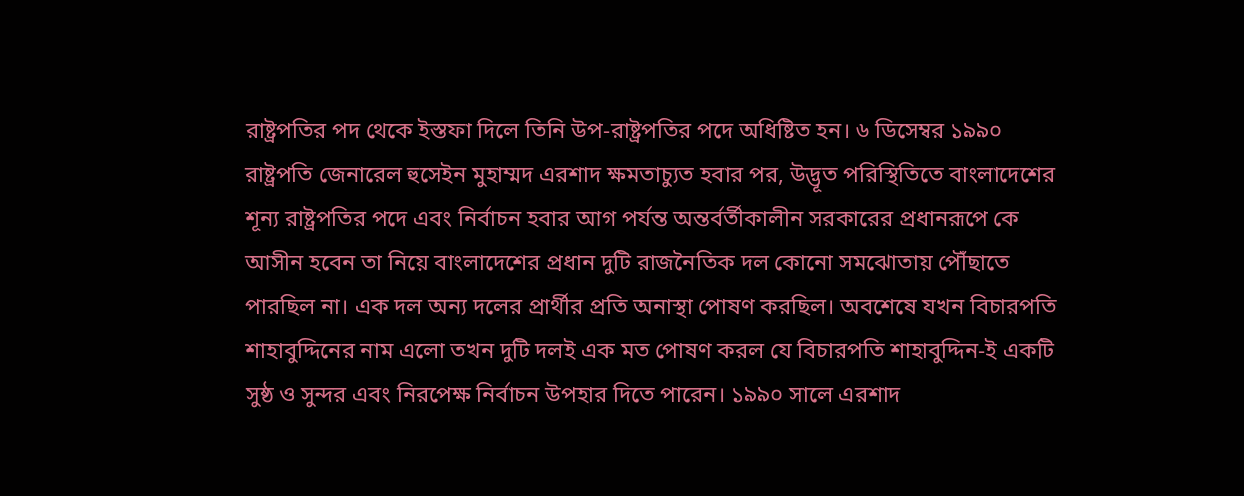রাষ্ট্রপতির পদ থেকে ইস্তফা দিলে তিনি উপ-রাষ্ট্রপতির পদে অধিষ্টিত হন। ৬ ডিসেম্বর ১৯৯০ রাষ্ট্রপতি জেনারেল হুসেইন মুহাম্মদ এরশাদ ক্ষমতাচ্যুত হবার পর, উদ্ভূত পরিস্থিতিতে বাংলাদেশের শূন্য রাষ্ট্রপতির পদে এবং নির্বাচন হবার আগ পর্যন্ত অন্তর্বর্তীকালীন সরকারের প্রধানরূপে কে আসীন হবেন তা নিয়ে বাংলাদেশের প্রধান দুটি রাজনৈতিক দল কোনো সমঝোতায় পৌঁছাতে পারছিল না। এক দল অন্য দলের প্রার্থীর প্রতি অনাস্থা পোষণ করছিল। অবশেষে যখন বিচারপতি শাহাবুদ্দিনের নাম এলো তখন দুটি দলই এক মত পোষণ করল যে বিচারপতি শাহাবুদ্দিন-ই একটি সুষ্ঠ ও সুন্দর এবং নিরপেক্ষ নির্বাচন উপহার দিতে পারেন। ১৯৯০ সালে এরশাদ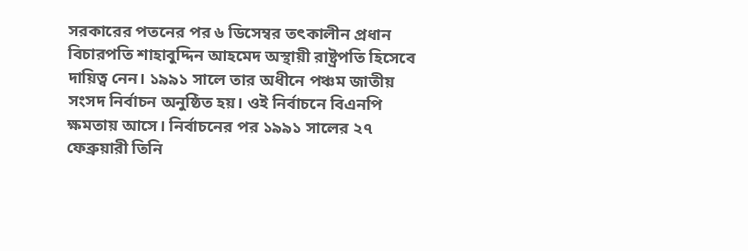সরকারের পতনের পর ৬ ডিসেম্বর তৎকালীন প্রধান বিচারপতি শাহাবুদ্দিন আহমেদ অস্থায়ী রাষ্ট্রপতি হিসেবে দায়িত্ব নেন। ১৯৯১ সালে তার অধীনে পঞ্চম জাতীয় সংসদ নির্বাচন অনুষ্ঠিত হয়। ওই নির্বাচনে বিএনপি ক্ষমতায় আসে। নির্বাচনের পর ১৯৯১ সালের ২৭ ফেব্রুয়ারী তিনি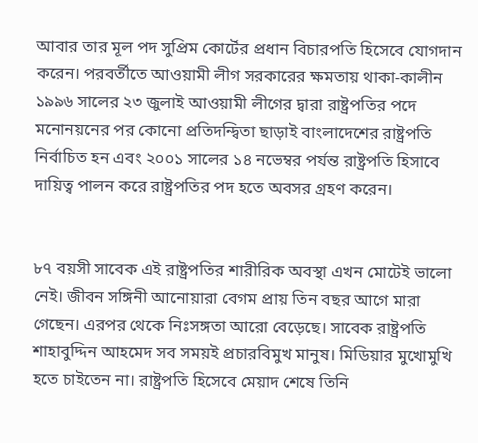আবার তার মূল পদ সুপ্রিম কোর্টের প্রধান বিচারপতি হিসেবে যোগদান করেন। পরবর্তীতে আওয়ামী লীগ সরকারের ক্ষমতায় থাকা-কালীন ১৯৯৬ সালের ২৩ জুলাই আওয়ামী লীগের দ্বারা রাষ্ট্রপতির পদে মনোনয়নের পর কোনো প্রতিদন্দ্বিতা ছাড়াই বাংলাদেশের রাষ্ট্রপতি নির্বাচিত হন এবং ২০০১ সালের ১৪ নভেম্বর পর্যন্ত রাষ্ট্রপতি হিসাবে দায়িত্ব পালন করে রাষ্ট্রপতির পদ হতে অবসর গ্রহণ করেন।


৮৭ বয়সী সাবেক এই রাষ্ট্রপতির শারীরিক অবস্থা এখন মোটেই ভালো নেই। জীবন সঙ্গিনী আনোয়ারা বেগম প্রায় তিন বছর আগে মারা গেছেন। এরপর থেকে নিঃসঙ্গতা আরো বেড়েছে। সাবেক রাষ্ট্রপতি শাহাবুদ্দিন আহমেদ সব সময়ই প্রচারবিমুখ মানুষ। মিডিয়ার মুখোমুখি হতে চাইতেন না। রাষ্ট্রপতি হিসেবে মেয়াদ শেষে তিনি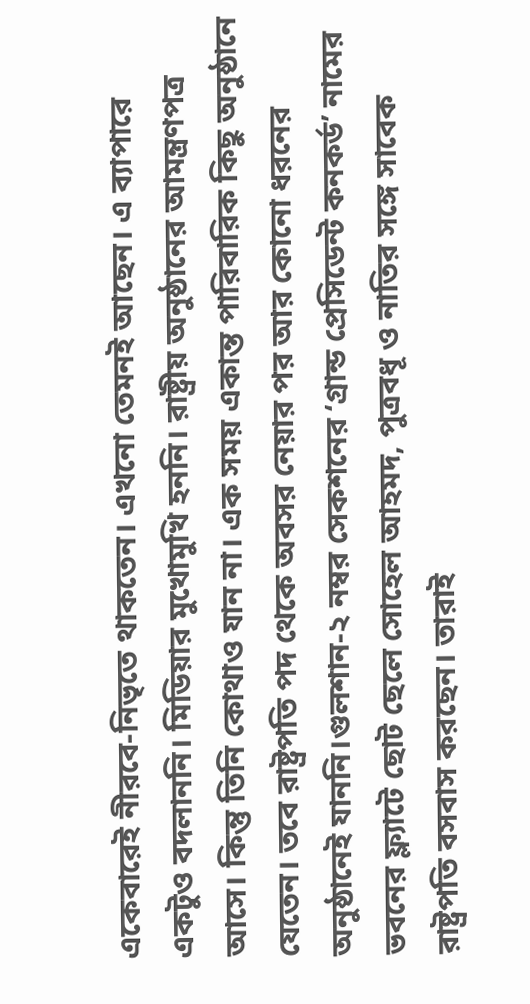একেবারেই নীরবে-নিভৃতে থাকতেন। এখনো তেমনই আছেন। এ ব্যাপারে একটুও বদলাননি। মিডিয়ার মুখোমুখি হননি। রাষ্ট্রীয় অনুষ্ঠানের আমন্ত্রণপত্র আসে। কিন্তু তিনি কোথাও যান না। এক সময় একান্ত পারিবারিক কিছু অনুষ্ঠানে যেতেন। তবে রাষ্ট্রপতি পদ থেকে অবসর নেয়ার পর আর কোনো ধরনের অনুষ্ঠানেই যাননি।গুলশান-২ নম্বর সেকশনের ‘গ্রান্ড প্রেসিডেন্ট কনকর্ড’ নামের ভবনের ফ্ল্যাটে ছোট ছেলে সোহেল আহমদ, পুত্রবধূ ও নাতির সঙ্গে সাবেক রাষ্ট্রপতি বসবাস করছেন। তারাই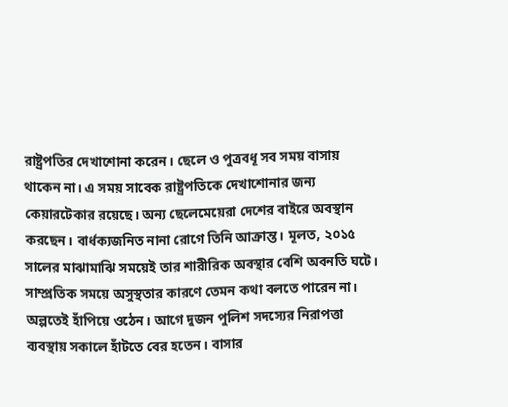রাষ্ট্রপতির দেখাশোনা করেন। ছেলে ও পুত্রবধূ সব সময় বাসায় থাকেন না। এ সময় সাবেক রাষ্ট্রপতিকে দেখাশোনার জন্য কেয়ারটেকার রয়েছে। অন্য ছেলেমেয়েরা দেশের বাইরে অবস্থান করছেন। বার্ধক্যজনিত নানা রোগে তিনি আক্রান্ত। মূলত, ২০১৫ সালের মাঝামাঝি সময়েই তার শারীরিক অবস্থার বেশি অবনতি ঘটে। সাম্প্রতিক সময়ে অসুস্থতার কারণে তেমন কথা বলতে পারেন না। অল্পতেই হাঁপিয়ে ওঠেন। আগে দুজন পুলিশ সদস্যের নিরাপত্তা ব্যবস্থায় সকালে হাঁটতে বের হতেন। বাসার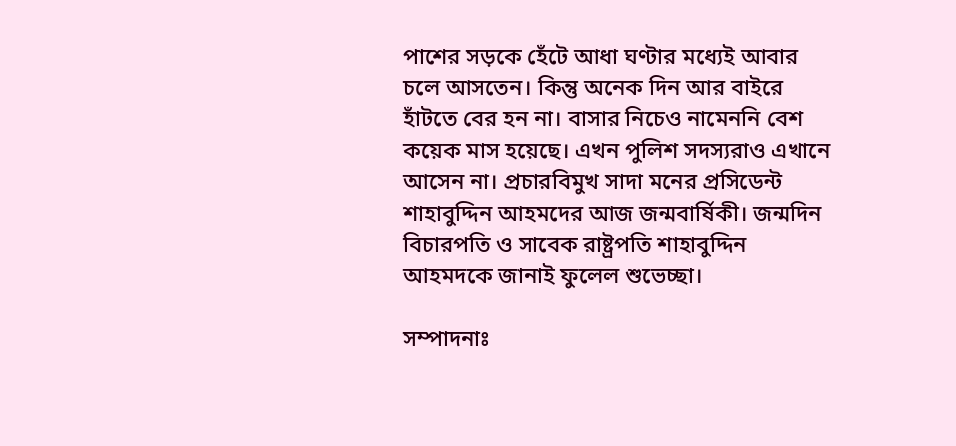পাশের সড়কে হেঁটে আধা ঘণ্টার মধ্যেই আবার চলে আসতেন। কিন্তু অনেক দিন আর বাইরে হাঁটতে বের হন না। বাসার নিচেও নামেননি বেশ কয়েক মাস হয়েছে। এখন পুলিশ সদস্যরাও এখানে আসেন না। প্রচারবিমুখ সাদা মনের প্রসিডেন্ট শাহাবুদ্দিন আহমদের আজ জন্মবার্ষিকী। জন্মদিন বিচারপতি ও সাবেক রাষ্ট্রপতি শাহাবুদ্দিন আহমদকে জানাই ফুলেল শুভেচ্ছা।

সম্পাদনাঃ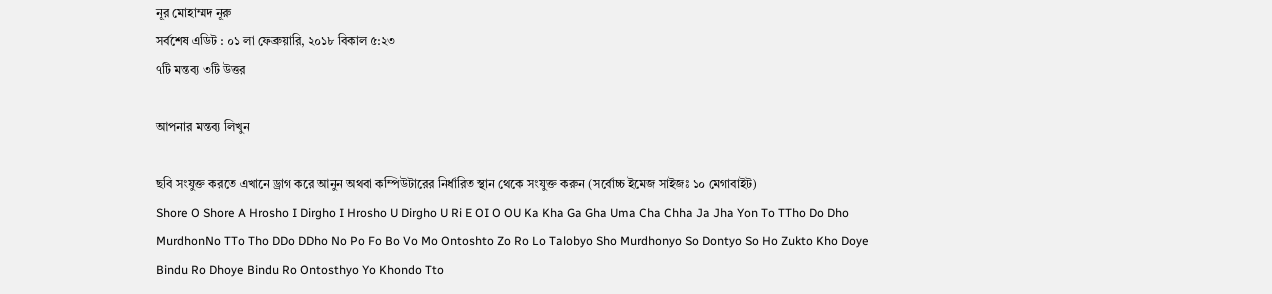নূর মোহাম্মদ নূরু
সর্বশেষ এডিট : ০১ লা ফেব্রুয়ারি, ২০১৮ বিকাল ৫:২৩
৭টি মন্তব্য ৩টি উত্তর

আপনার মন্তব্য লিখুন

ছবি সংযুক্ত করতে এখানে ড্রাগ করে আনুন অথবা কম্পিউটারের নির্ধারিত স্থান থেকে সংযুক্ত করুন (সর্বোচ্চ ইমেজ সাইজঃ ১০ মেগাবাইট)
Shore O Shore A Hrosho I Dirgho I Hrosho U Dirgho U Ri E OI O OU Ka Kha Ga Gha Uma Cha Chha Ja Jha Yon To TTho Do Dho MurdhonNo TTo Tho DDo DDho No Po Fo Bo Vo Mo Ontoshto Zo Ro Lo Talobyo Sho Murdhonyo So Dontyo So Ho Zukto Kho Doye Bindu Ro Dhoye Bindu Ro Ontosthyo Yo Khondo Tto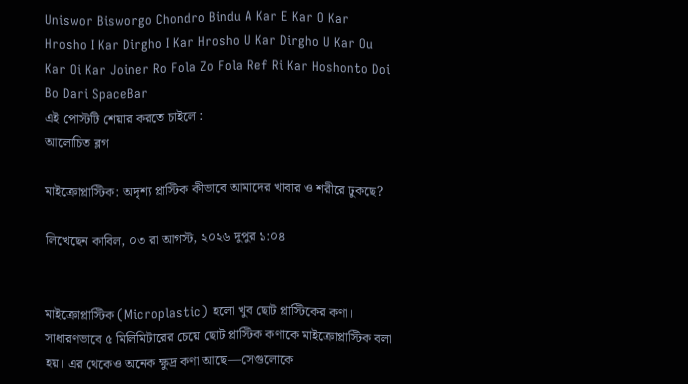Uniswor Bisworgo Chondro Bindu A Kar E Kar O Kar Hrosho I Kar Dirgho I Kar Hrosho U Kar Dirgho U Kar Ou Kar Oi Kar Joiner Ro Fola Zo Fola Ref Ri Kar Hoshonto Doi Bo Dari SpaceBar
এই পোস্টটি শেয়ার করতে চাইলে :
আলোচিত ব্লগ

মাইক্রোপ্লাস্টিক: অদৃশ্য প্লাস্টিক কীভাবে আমাদের খাবার ও শরীরে ঢুকছে?

লিখেছেন কাবিল, ০৩ রা আগস্ট, ২০২৬ দুপুর ১:০৪


মাইক্রোপ্লাস্টিক (Microplastic) হলো খুব ছোট প্লাস্টিকের কণা। সাধারণভাবে ৫ মিলিমিটারের চেয়ে ছোট প্লাস্টিক কণাকে মাইক্রোপ্লাস্টিক বলা হয়। এর থেকেও অনেক ক্ষুদ্র কণা আছে—সেগুলোকে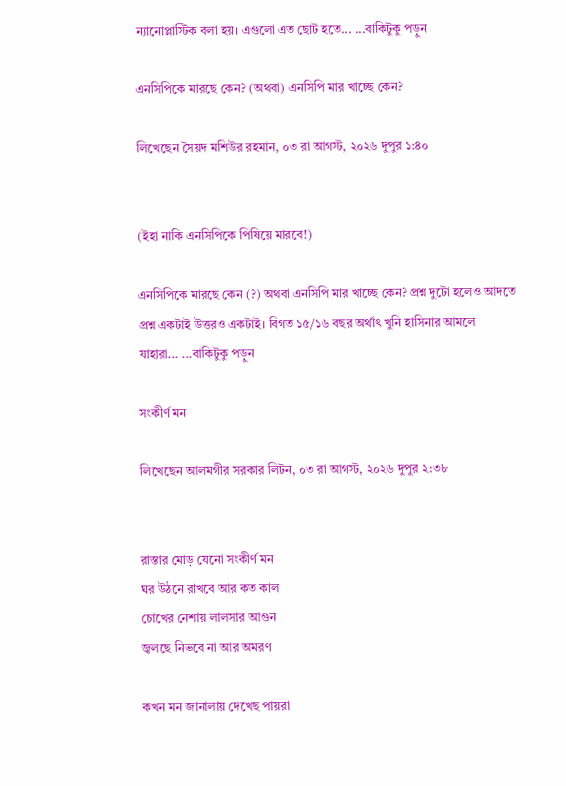ন্যানোপ্লাস্টিক বলা হয়। এগুলো এত ছোট হতে... ...বাকিটুকু পড়ুন

এনসিপিকে মারছে কেন? (অথবা) এনসিপি মার খাচ্ছে কেন?

লিখেছেন সৈয়দ মশিউর রহমান, ০৩ রা আগস্ট, ২০২৬ দুপুর ১:৪০


(ইহা নাকি এনসিপিকে পিষিয়ে মারবে!)

এনসিপিকে মারছে কেন (?) অথবা এনসিপি মার খাচ্ছে কেন? প্রশ্ন দুটো হলেও আদতে প্রশ্ন একটাই উত্তরও একটাই। বিগত ১৫/১৬ বছর অর্থাৎ খুনি হাসিনার আমলে যাহারা... ...বাকিটুকু পড়ুন

সংকীর্ণ মন

লিখেছেন আলমগীর সরকার লিটন, ০৩ রা আগস্ট, ২০২৬ দুপুর ২:৩৮


রাস্তার মোড় যেনো সংকীর্ণ মন
ঘর উঠনে রাখবে আর কত কাল
চোখের নেশায় লালসার আগুন
জ্বলছে নিভবে না আর অমরণ

কখন মন জানালায় দেখেছ পায়রা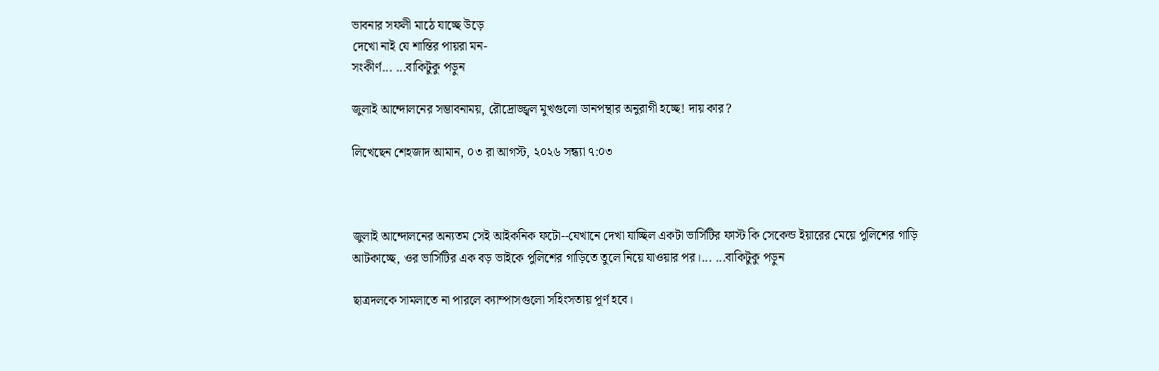ভাবনার সফলী মাঠে যাচ্ছে উড়ে
দেখো নাই যে শান্তির পায়রা মন-
সংকীর্ণ... ...বাকিটুকু পড়ুন

জুলাই আন্দোলনের সম্ভাবনাময়, রৌদ্রোজ্জ্বল মুখগুলো ডানপন্থার অনুরাগী হচ্ছে! দায় কার?

লিখেছেন শেহজাদ আমান, ০৩ রা আগস্ট, ২০২৬ সন্ধ্যা ৭:০৩



জুলাই আন্দোলনের অন্যতম সেই আইকনিক ফটো--যেখানে দেখা যাচ্ছিল একটা ভার্সিটির ফাস্ট কি সেকেন্ড ইয়ারের মেয়ে পুলিশের গাড়ি আটকাচ্ছে, ওর ভার্সিটির এক বড় ভাইকে পুলিশের গাড়িতে তুলে নিয়ে যাওয়ার পর।... ...বাকিটুকু পড়ুন

ছাত্রদলকে সামলাতে না পারলে ক্যাম্পাসগুলো সহিংসতায় পূর্ণ হবে।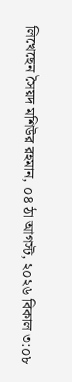লিখেছেন সৈয়দ মশিউর রহমান, ০৪ ঠা আগস্ট, ২০২৬ বিকাল ৩:০৮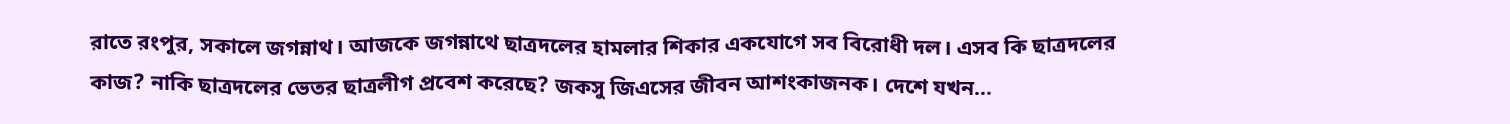রাতে রংপুর, সকালে জগন্নাথ। আজকে জগন্নাথে ছাত্রদলের হামলার শিকার একযোগে সব বিরোধী দল। এসব কি ছাত্রদলের কাজ? নাকি ছাত্রদলের ভেতর ছাত্রলীগ প্রবেশ করেছে? জকসু জিএসের জীবন আশংকাজনক। দেশে যখন...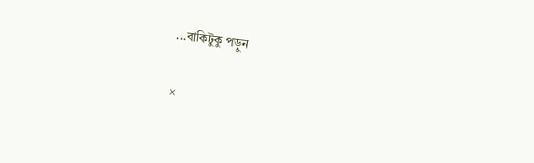...বাকিটুকু পড়ুন

×